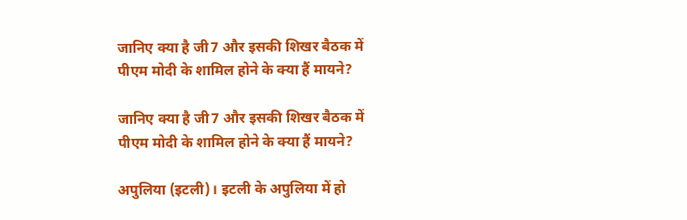जानिए क्या है जी7 और इसकी शिखर बैठक में पीएम मोदी के शामिल होने के क्या हैं मायने?

जानिए क्या है जी7 और इसकी शिखर बैठक में पीएम मोदी के शामिल होने के क्या हैं मायने?

अपुलिया (इटली)। इटली के अपुलिया में हो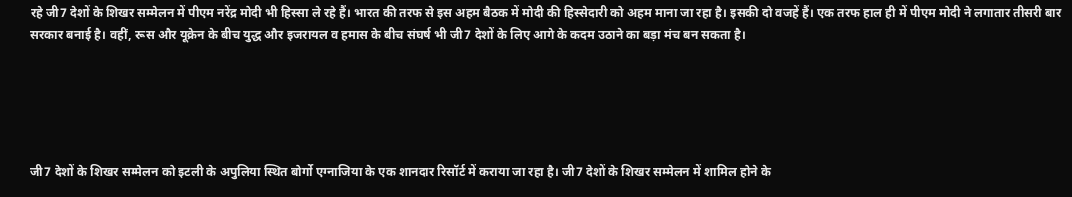रहे जी7 देशों के शिखर सम्मेलन में पीएम नरेंद्र मोदी भी हिस्सा ले रहे हैं। भारत की तरफ से इस अहम बैठक में मोदी की हिस्सेदारी को अहम माना जा रहा है। इसकी दो वजहें हैं। एक तरफ हाल ही में पीएम मोदी ने लगातार तीसरी बार सरकार बनाई है। वहीं, रूस और यूक्रेन के बीच युद्ध और इजरायल व हमास के बीच संघर्ष भी जी7 देशों के लिए आगे के कदम उठाने का बड़ा मंच बन सकता है।





जी7 देशों के शिखर सम्मेलन को इटली के अपुलिया स्थित बोर्गो एग्नाजिया के एक शानदार रिसॉर्ट में कराया जा रहा है। जी7 देशों के शिखर सम्मेलन में शामिल होने के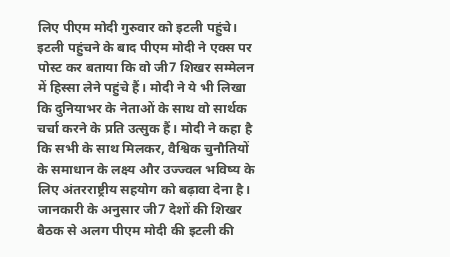लिए पीएम मोदी गुरुवार को इटली पहुंचे। इटली पहुंचने के बाद पीएम मोदी ने एक्स पर पोस्ट कर बताया कि वो जी7 शिखर सम्मेलन में हिस्सा लेने पहुंचे हैं। मोदी ने ये भी लिखा कि दुनियाभर के नेताओं के साथ वो सार्थक चर्चा करने के प्रति उत्सुक हैं। मोदी ने कहा है कि सभी के साथ मिलकर, वैश्विक चुनौतियों के समाधान के लक्ष्य और उज्ज्वल भविष्य के लिए अंतरराष्ट्रीय सहयोग को बढ़ावा देना है। जानकारी के अनुसार जी7 देशों की शिखर बैठक से अलग पीएम मोदी की इटली की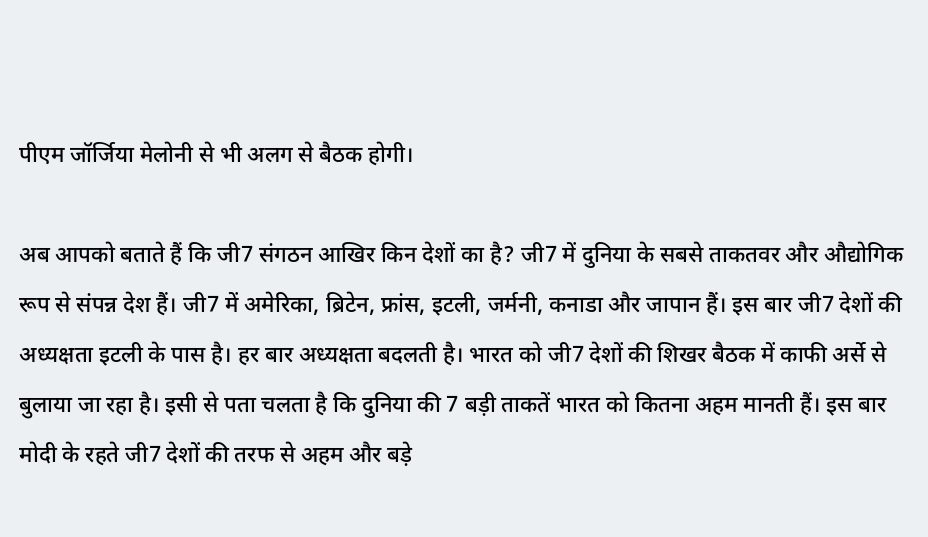पीएम जॉर्जिया मेलोनी से भी अलग से बैठक होगी।

अब आपको बताते हैं कि जी7 संगठन आखिर किन देशों का है? जी7 में दुनिया के सबसे ताकतवर और औद्योगिक रूप से संपन्न देश हैं। जी7 में अमेरिका, ब्रिटेन, फ्रांस, इटली, जर्मनी, कनाडा और जापान हैं। इस बार जी7 देशों की अध्यक्षता इटली के पास है। हर बार अध्यक्षता बदलती है। भारत को जी7 देशों की शिखर बैठक में काफी अर्से से बुलाया जा रहा है। इसी से पता चलता है कि दुनिया की 7 बड़ी ताकतें भारत को कितना अहम मानती हैं। इस बार मोदी के रहते जी7 देशों की तरफ से अहम और बड़े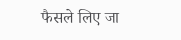फैसले लिए जा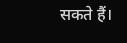सकते हैं।